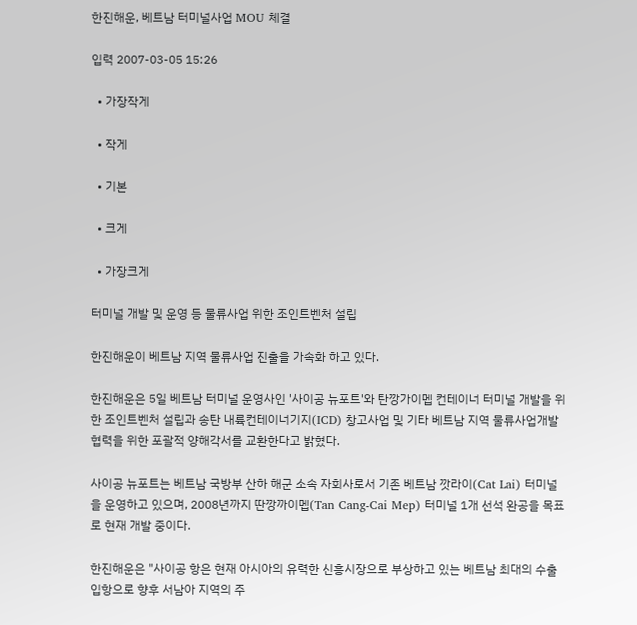한진해운, 베트남 터미널사업 MOU 체결

입력 2007-03-05 15:26

  • 가장작게

  • 작게

  • 기본

  • 크게

  • 가장크게

터미널 개발 및 운영 등 물류사업 위한 조인트벤처 설립

한진해운이 베트남 지역 물류사업 진출을 가속화 하고 있다.

한진해운은 5일 베트남 터미널 운영사인 '사이공 뉴포트'와 탄깡가이멥 컨테이너 터미널 개발을 위한 조인트벤처 설립과 송탄 내륙컨테이너기지(ICD) 창고사업 및 기타 베트남 지역 물류사업개발 협력을 위한 포괄적 양해각서를 교환한다고 밝혔다.

사이공 뉴포트는 베트남 국방부 산하 해군 소속 자회사로서 기존 베트남 깟라이(Cat Lai) 터미널을 운영하고 있으며, 2008년까지 딴깡까이멥(Tan Cang-Cai Mep) 터미널 1개 선석 완공을 목표로 현재 개발 중이다.

한진해운은 "사이공 항은 현재 아시아의 유력한 신흥시장으로 부상하고 있는 베트남 최대의 수출입항으로 향후 서남아 지역의 주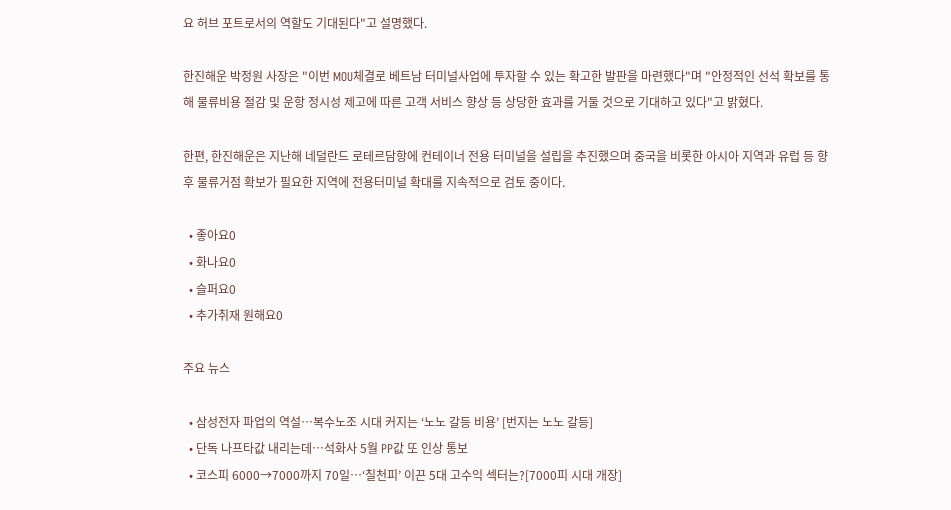요 허브 포트로서의 역할도 기대된다"고 설명했다.

한진해운 박정원 사장은 "이번 MOU체결로 베트남 터미널사업에 투자할 수 있는 확고한 발판을 마련했다"며 "안정적인 선석 확보를 통해 물류비용 절감 및 운항 정시성 제고에 따른 고객 서비스 향상 등 상당한 효과를 거둘 것으로 기대하고 있다"고 밝혔다.

한편, 한진해운은 지난해 네덜란드 로테르담항에 컨테이너 전용 터미널을 설립을 추진했으며 중국을 비롯한 아시아 지역과 유럽 등 향후 물류거점 확보가 필요한 지역에 전용터미널 확대를 지속적으로 검토 중이다.

  • 좋아요0
  • 화나요0
  • 슬퍼요0
  • 추가취재 원해요0

주요 뉴스

  • 삼성전자 파업의 역설…복수노조 시대 커지는 ‘노노 갈등 비용’ [번지는 노노 갈등]
  • 단독 나프타값 내리는데…석화사 5월 PP값 또 인상 통보
  • 코스피 6000→7000까지 70일⋯‘칠천피’ 이끈 5대 고수익 섹터는?[7000피 시대 개장]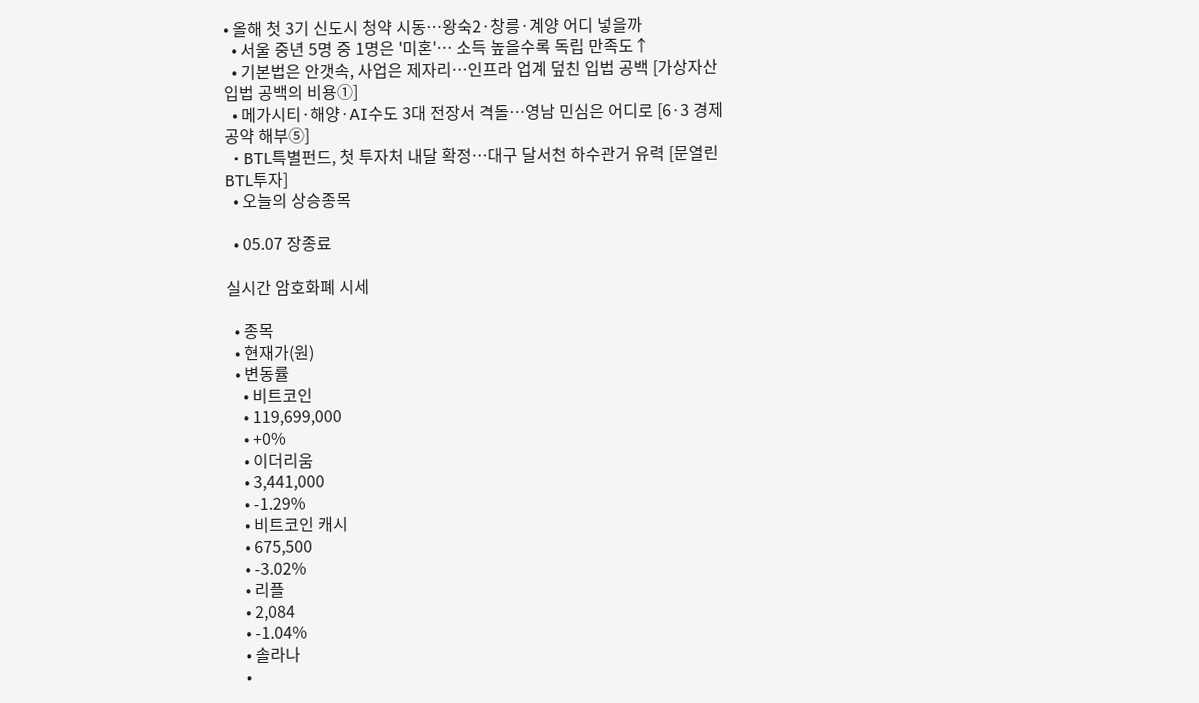• 올해 첫 3기 신도시 청약 시동…왕숙2·창릉·계양 어디 넣을까
  • 서울 중년 5명 중 1명은 '미혼'… 소득 높을수록 독립 만족도↑
  • 기본법은 안갯속, 사업은 제자리…인프라 업계 덮친 입법 공백 [가상자산 입법 공백의 비용①]
  • 메가시티·해양·AI수도 3대 전장서 격돌…영남 민심은 어디로 [6·3 경제 공약 해부⑤]
  • BTL특별펀드, 첫 투자처 내달 확정…대구 달서천 하수관거 유력 [문열린 BTL투자]
  • 오늘의 상승종목

  • 05.07 장종료

실시간 암호화폐 시세

  • 종목
  • 현재가(원)
  • 변동률
    • 비트코인
    • 119,699,000
    • +0%
    • 이더리움
    • 3,441,000
    • -1.29%
    • 비트코인 캐시
    • 675,500
    • -3.02%
    • 리플
    • 2,084
    • -1.04%
    • 솔라나
    •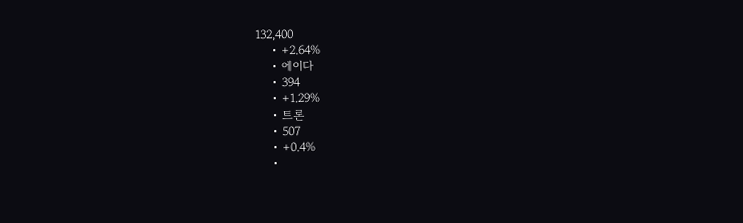132,400
    • +2.64%
    • 에이다
    • 394
    • +1.29%
    • 트론
    • 507
    • +0.4%
    •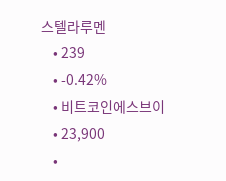스텔라루멘
    • 239
    • -0.42%
    • 비트코인에스브이
    • 23,900
    •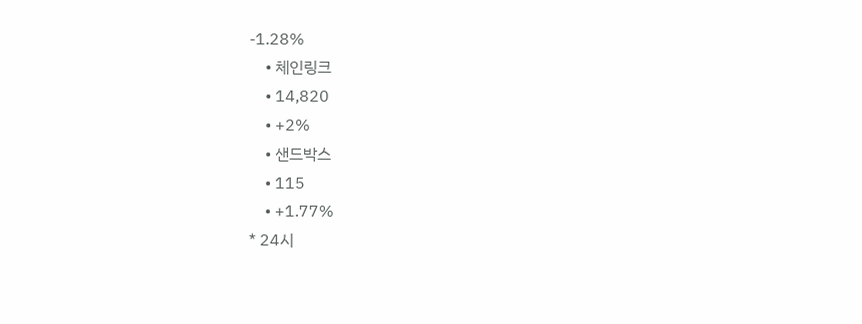-1.28%
    • 체인링크
    • 14,820
    • +2%
    • 샌드박스
    • 115
    • +1.77%
* 24시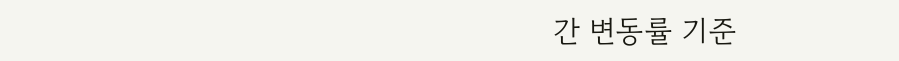간 변동률 기준